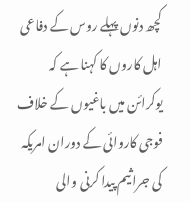کچھ دنوں پہلے روس کے دفاعی اہل کاروں کا کہنا ہے کہ یوکرائن میں باغیوں کے خلاف فوجی کاروائی کے دوران امریکہ کی جراثیم پیدا کرنی والی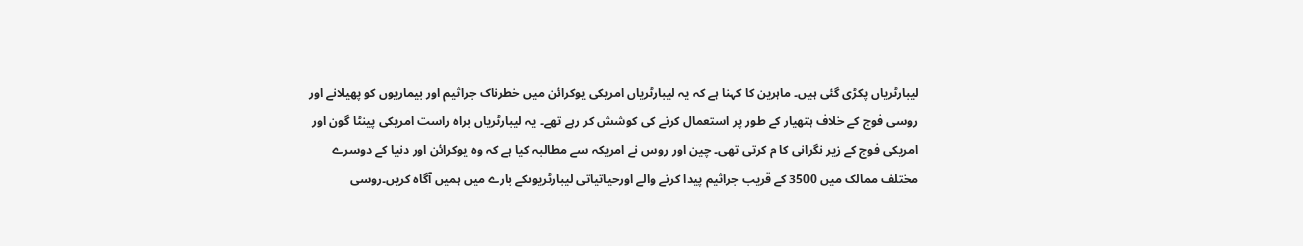لیبارٹریاں پکڑی گئی ہیں۔ ماہرین کا کہنا ہے کہ یہ لیبارٹریاں امریکی یوکرائن میں خطرناک جراثیم اور بیماریوں کو پھیلانے اور روسی فوج کے خلاف ہتھیار کے طور پر استعمال کرنے کی کوشش کر رہے تھے۔ یہ لیبارٹریاں براہ راست امریکی پینٹا گون اور امریکی فوج کے زیر نگرانی کا م کرتی تھی۔ چین اور روس نے امریکہ سے مطالبہ کیا ہے کہ وہ یوکرائن اور دنیا کے دوسرے مختلف ممالک میں 3500 کے قریب جراثیم پیدا کرنے والے اورحیاتیاتی لیبارٹریوںکے بارے میں ہمیں آگاہ کریں۔روسی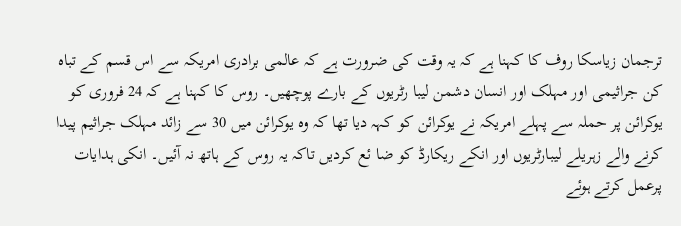ترجمان زیاسکا روف کا کہنا ہے کہ یہ وقت کی ضرورت ہے کہ عالمی برادری امریکہ سے اس قسم کے تباہ کن جراثیمی اور مہلک اور انسان دشمن لیبا رٹریوں کے بارے پوچھیں۔ روس کا کہنا ہے کہ 24 فروری کو یوکرائن پر حملہ سے پہلے امریکہ نے یوکرائن کو کہہ دیا تھا کہ وہ یوکرائن میں 30 سے زائد مہلک جراثیم پیدا کرنے والے زہریلے لیبارٹریوں اور انکے ریکارڈ کو ضا ئع کردیں تاکہ یہ روس کے ہاتھ نہ آئیں۔ انکی ہدایات پرعمل کرتے ہوئے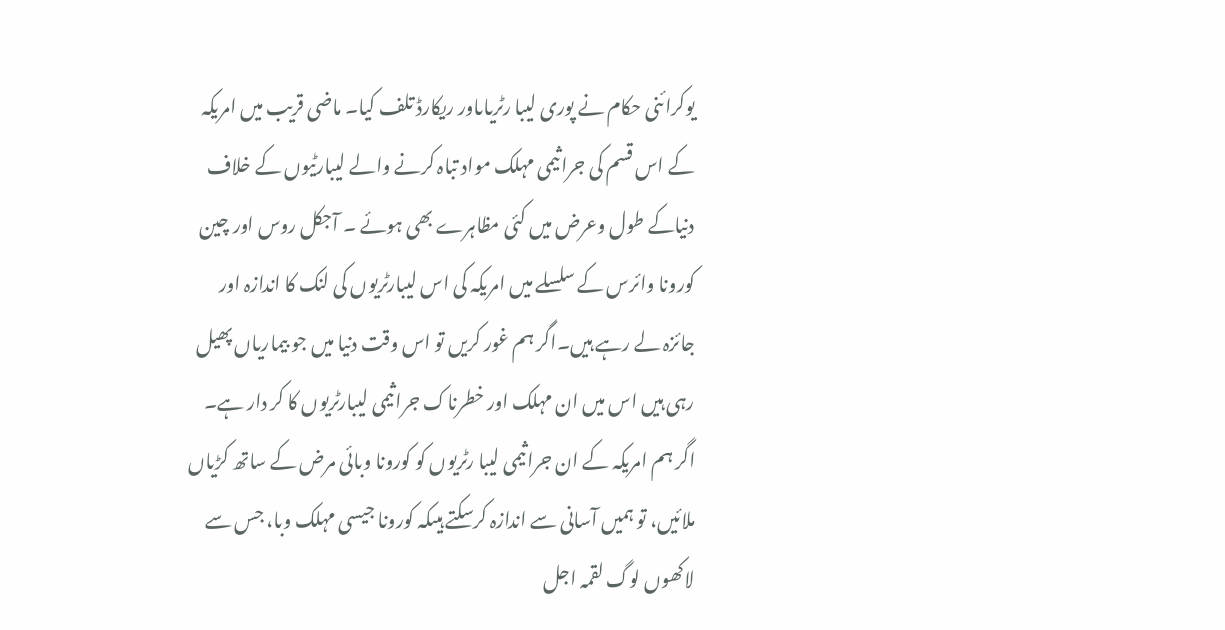یوکرائنی حکام نے پوری لیبا رٹریاںاور ریکارڈ تلف کیا۔ ماضی قریب میں امریکہ کے اس قسم کی جراثیمی مہلک مواد تباہ کرنے والے لیبارٹیوں کے خلاف دنیاکے طول وعرض میں کئی مظاہرے بھی ہوئے ۔ آجکل روس اور چین کورونا وائرس کے سلسلے میں امریکہ کی اس لیبارٹریوں کی لنک کا اندازہ اور جائزہ لے رہے ہیں۔اگر ہم غور کریں تو اس وقت دنیا میں جو بیماریاں پھیل رہی ہیں اس میں ان مہلک اور خطرناک جراثیمی لیبارٹریوں کا کر دار ہے۔ اگر ہم امریکہ کے ان جراثیمی لیبا رٹریوں کو کورونا وبائی مرض کے ساتھ کڑیاں ملائیں، تو ہمیں آسانی سے اندازہ کرسکتے ہیںکہ کورونا جیسی مہلک وبا، جس سے لاکھوں لوگ لقمہ اجل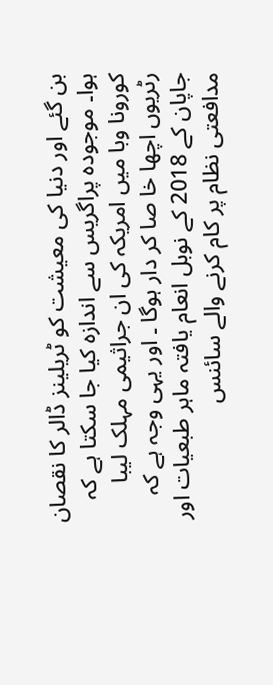بن گئے اور دنیا کی معیشت کو ٹریلینز ڈالر کا نقصان ہوا۔ موجودہ پراگریس سے اندازہ کیا جا سکتا ہے کہ کورونا وبا میں امریکہ کی ان جراثیمی مہلک لیبا رٹریوں اچھا خا صا کر دار ہوگا ۔ اور یہی وجہ ہے کہ جاپان کے 2018 کے نوبل انعام یافتہ ماہر طبعیات اور مدافعتی نظام پر کام کرنے والے سائنس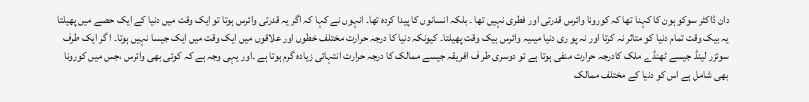دان ڈاکٹر سوکو ہون کا کہنا تھا کہ کورونا وائرس قدرتی اور فطری نہیں تھا ۔ بلکہ انسانوں کا پیدا کردہ تھا۔ انہوں نے کہا کہ اگر یہ قدرتی وائرس ہوتا تو ایک وقت میں دنیا کے ایک حصے میں پھیلتا یہ بیک وقت تمام دنیا کو متاثر نہ کرتا اور نہ پو ری دنیا میںیہ وائرس بیک وقت پھیلتا۔ کیونکہ دنیا کا درجہ حرارت مختلف خطوں اور علاقوں میں ایک وقت میں ایک جیسا نہیں ہوتا۔ ا گر ایک طرف سوئزر لینڈ جیسے ٹھنڈے ملک کادرجہ حرارت منفی ہوتا ہے تو دوسری طر ف افریقہ جیسے ممالک کا درجہ حرارت انتہائی زیادہ گرم ہوتا ہے ۔اور یہی وجہ ہے کہ کوئی بھی وائرس ،جس میں کورونا بھی شامل ہے اس کو دنیا کے مختلف ممالک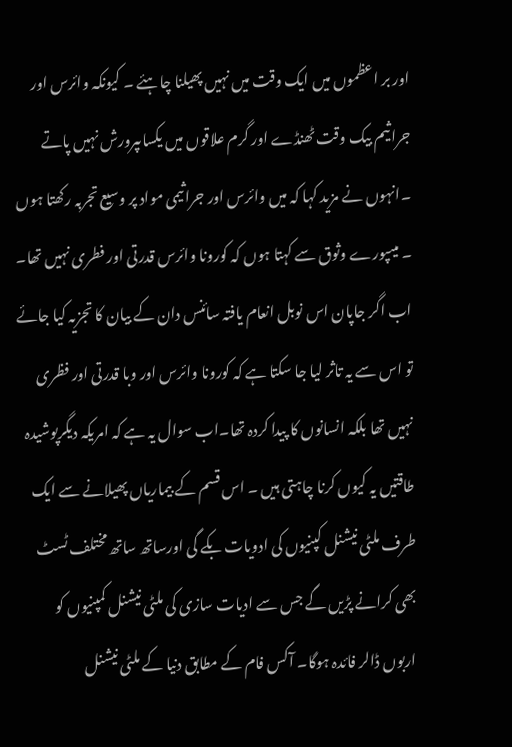اور بر اعظموں میں ایک وقت میں نہیں پھیلنا چاہئے ۔ کیونکہ وائرس اور جراثیم بیک وقت ٹھنڈے اور گرم علاقوں میں یکساںپرورش نہیں پاتے ۔انہوں نے مزید کہا کہ میں وائرس اور جراثیمی مواد پر وسیع تجربہ رکھتا ہوں ۔ میںپورے وثوق سے کہتا ہوں کہ کورونا وائرس قدرتی اور فطری نہیں تھا۔ اب اگر جاپان اس نوبل انعام یافتہ سائنس دان کے بیان کا تجزیہ کیا جائے تو اس سے یہ تاثر لیا جا سکتا ہے کہ کورونا وائرس اور وبا قدرتی اور فظری نہیں تھا بلکہ انسانوں کا پیدا کردہ تھا۔اب سوال یہ ہے کہ امریکہ دیگرپوشیدہ طاقتیں یہ کیوں کرنا چاہتی ہیں ۔ اس قسم کے بیماریاں پھیلانے سے ایک طرف ملٹی نیشنل کپنیوں کی ادویات بکے گی اورساتھ ساتھ مختلف ٹسٹ بھی کرانے پڑیں گے جس سے ادیات سازی کی ملٹی نیشنل کمپنیوں کو اربوں ڈالر فائدہ ہوگا۔ آکس فام کے مطابق دنیا کے ملٹی نیشنل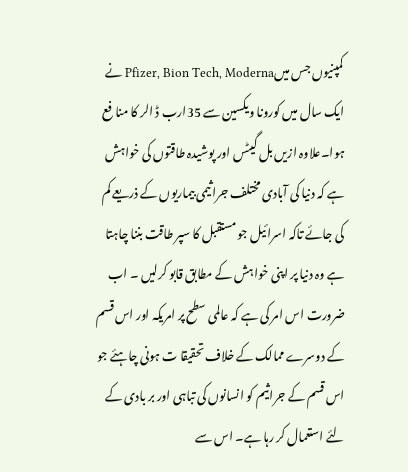کمپنیوں جس میںPfizer, Bion Tech, Moderna نے ایک سال میں کورونا ویکسین سے 35ارب ڈ الر کا منا فع ہوا۔علاوہ ازیں بل گیٹس اور پوشیدہ طاقتوں کی خواہش ہے کہ دنیا کی آبادی مختلف جراثیمی بیماریوں کے ذریعے کم کی جائے تاکہ اسرائیل جو مستقبل کا سپر طاقت بننا چاہتا ہے وہ دنیا پر اپنی خواہش کے مطابق قابو کرلیں ۔ اب ضرورت اس امر کی ہے کہ عالمی سطح پر امریکہ اور اس قسم کے دوسرے ممالک کے خلاف تحقیقا ت ہونی چاہئے جو اس قسم کے جراثیم کو انسانوں کی تباہی اور بر بادی کے لئے استعمال کر رہا ہے۔ اس سے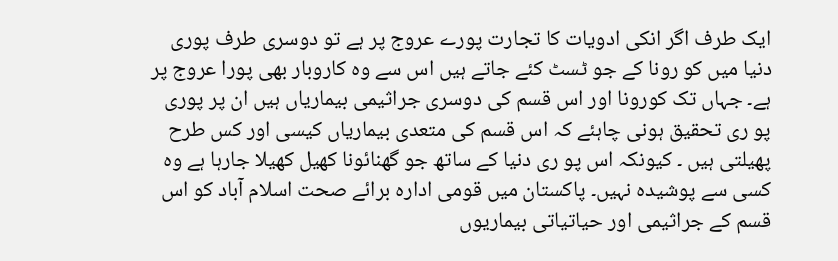ایک طرف اگر انکی ادویات کا تجارت پورے عروج پر ہے تو دوسری طرف پوری دنیا میں کو رونا کے جو ٹسٹ کئے جاتے ہیں اس سے وہ کاروبار بھی پورا عروج پر ہے۔ جہاں تک کورونا اور اس قسم کی دوسری جراثیمی بیماریاں ہیں ان پر پوری پو ری تحقیق ہونی چاہئے کہ اس قسم کی متعدی بیماریاں کیسی اور کس طرح پھیلتی ہیں ۔ کیونکہ اس پو ری دنیا کے ساتھ جو گھنائونا کھیل کھیلا جارہا ہے وہ کسی سے پوشیدہ نہیں۔ پاکستان میں قومی ادارہ برائے صحت اسلام آباد کو اس قسم کے جراثیمی اور حیاتیاتی بیماریوں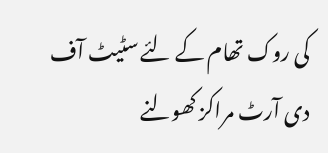کی روک تھام کے لئے سٹیٹ آف دی آرٹ مراکز کھولنے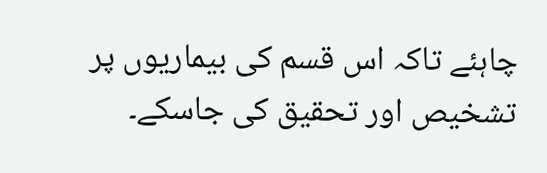چاہئے تاکہ اس قسم کی بیماریوں پر تشخیص اور تحقیق کی جاسکے۔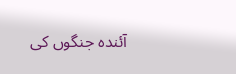آئندہ جنگوں کی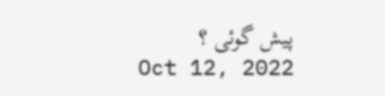پیش گوئی ؟
Oct 12, 2022